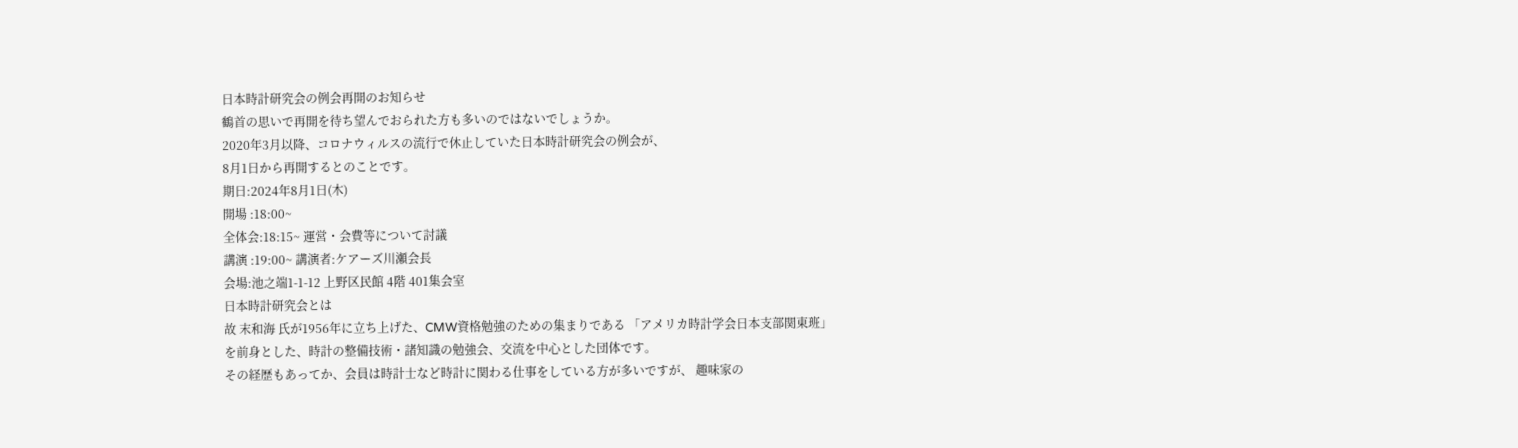日本時計研究会の例会再開のお知らせ
鶴首の思いで再開を待ち望んでおられた方も多いのではないでしょうか。
2020年3月以降、コロナウィルスの流行で休止していた日本時計研究会の例会が、
8月1日から再開するとのことです。
期日:2024年8月1日(木)
開場 :18:00~
全体会:18:15~ 運営・会費等について討議
講演 :19:00~ 講演者:ケアーズ川瀬会長
会場:池之端1-1-12 上野区民館 4階 401集会室
日本時計研究会とは
故 末和海 氏が1956年に立ち上げた、CMW資格勉強のための集まりである 「アメリカ時計学会日本支部関東班」を前身とした、時計の整備技術・諸知識の勉強会、交流を中心とした団体です。
その経歴もあってか、会員は時計士など時計に関わる仕事をしている方が多いですが、 趣味家の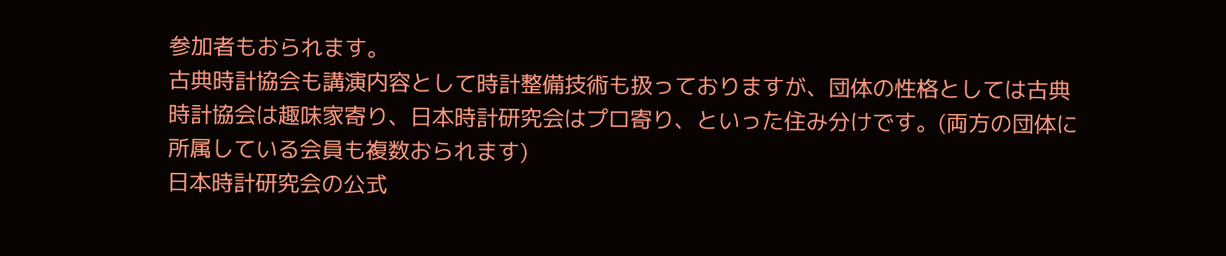参加者もおられます。
古典時計協会も講演内容として時計整備技術も扱っておりますが、団体の性格としては古典時計協会は趣味家寄り、日本時計研究会はプロ寄り、といった住み分けです。(両方の団体に所属している会員も複数おられます)
日本時計研究会の公式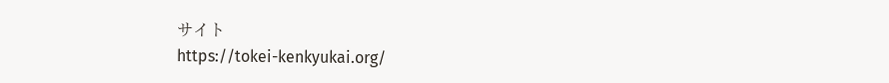サイト
https://tokei-kenkyukai.org/